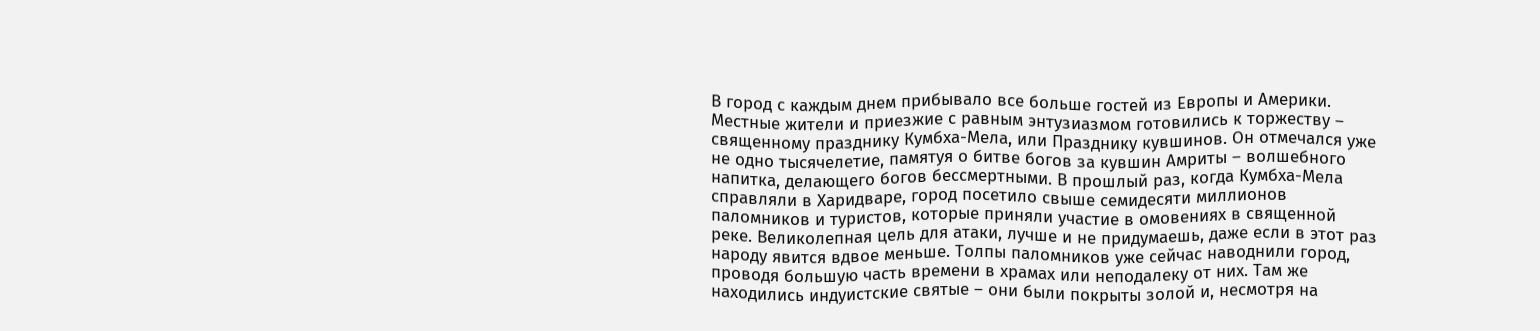В город с каждым днем прибывало все больше гостей из Европы и Америки. Местные жители и приезжие с равным энтузиазмом готовились к торжеству – священному празднику Кумбха-Мела, или Празднику кувшинов. Он отмечался уже не одно тысячелетие, памятуя о битве богов за кувшин Амриты – волшебного напитка, делающего богов бессмертными. В прошлый раз, когда Кумбха-Мела справляли в Харидваре, город посетило свыше семидесяти миллионов паломников и туристов, которые приняли участие в омовениях в священной реке. Великолепная цель для атаки, лучше и не придумаешь, даже если в этот раз народу явится вдвое меньше. Толпы паломников уже сейчас наводнили город, проводя большую часть времени в храмах или неподалеку от них. Там же находились индуистские святые – они были покрыты золой и, несмотря на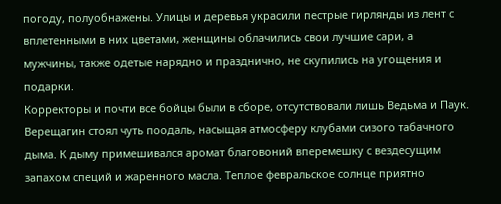погоду, полуобнажены. Улицы и деревья украсили пестрые гирлянды из лент с вплетенными в них цветами, женщины облачились свои лучшие сари, а мужчины, также одетые нарядно и празднично, не скупились на угощения и подарки.
Корректоры и почти все бойцы были в сборе, отсутствовали лишь Ведьма и Паук. Верещагин стоял чуть поодаль, насыщая атмосферу клубами сизого табачного дыма. К дыму примешивался аромат благовоний вперемешку с вездесущим запахом специй и жаренного масла. Теплое февральское солнце приятно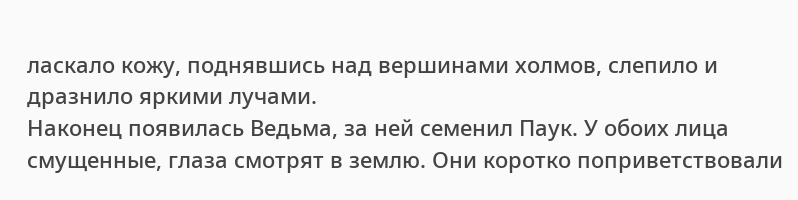ласкало кожу, поднявшись над вершинами холмов, слепило и дразнило яркими лучами.
Наконец появилась Ведьма, за ней семенил Паук. У обоих лица смущенные, глаза смотрят в землю. Они коротко поприветствовали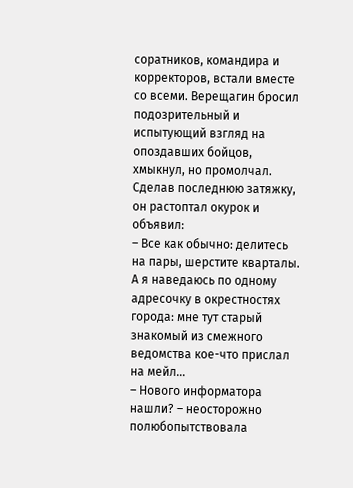соратников, командира и корректоров, встали вместе со всеми. Верещагин бросил подозрительный и испытующий взгляд на опоздавших бойцов, хмыкнул, но промолчал. Сделав последнюю затяжку, он растоптал окурок и объявил:
– Все как обычно: делитесь на пары, шерстите кварталы. А я наведаюсь по одному адресочку в окрестностях города: мне тут старый знакомый из смежного ведомства кое-что прислал на мейл…
– Нового информатора нашли? – неосторожно полюбопытствовала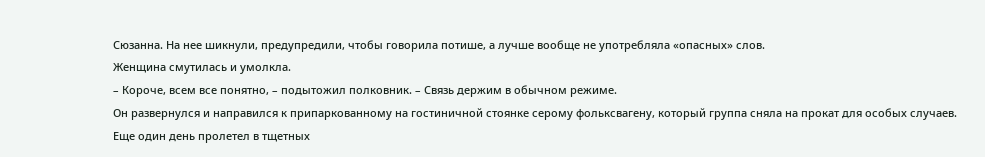Сюзанна. На нее шикнули, предупредили, чтобы говорила потише, а лучше вообще не употребляла «опасных» слов.
Женщина смутилась и умолкла.
– Короче, всем все понятно, – подытожил полковник. – Связь держим в обычном режиме.
Он развернулся и направился к припаркованному на гостиничной стоянке серому фольксвагену, который группа сняла на прокат для особых случаев.
Еще один день пролетел в тщетных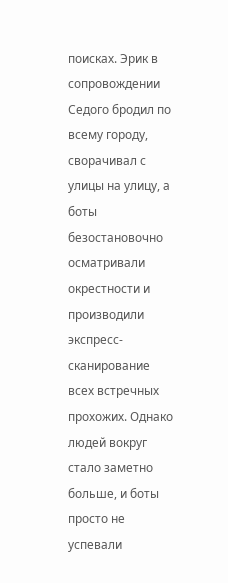поисках. Эрик в сопровождении Седого бродил по всему городу, сворачивал с улицы на улицу, а боты безостановочно осматривали окрестности и производили экспресс-сканирование всех встречных прохожих. Однако людей вокруг стало заметно больше, и боты просто не успевали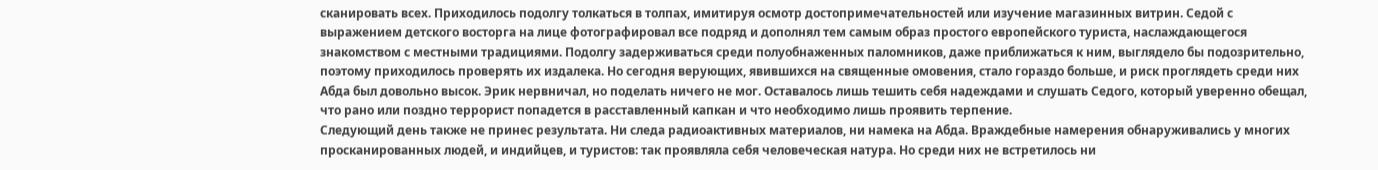сканировать всех. Приходилось подолгу толкаться в толпах, имитируя осмотр достопримечательностей или изучение магазинных витрин. Седой с выражением детского восторга на лице фотографировал все подряд и дополнял тем самым образ простого европейского туриста, наслаждающегося знакомством с местными традициями. Подолгу задерживаться среди полуобнаженных паломников, даже приближаться к ним, выглядело бы подозрительно, поэтому приходилось проверять их издалека. Но сегодня верующих, явившихся на священные омовения, стало гораздо больше, и риск проглядеть среди них Абда был довольно высок. Эрик нервничал, но поделать ничего не мог. Оставалось лишь тешить себя надеждами и слушать Седого, который уверенно обещал, что рано или поздно террорист попадется в расставленный капкан и что необходимо лишь проявить терпение.
Следующий день также не принес результата. Ни следа радиоактивных материалов, ни намека на Абда. Враждебные намерения обнаруживались у многих просканированных людей, и индийцев, и туристов: так проявляла себя человеческая натура. Но среди них не встретилось ни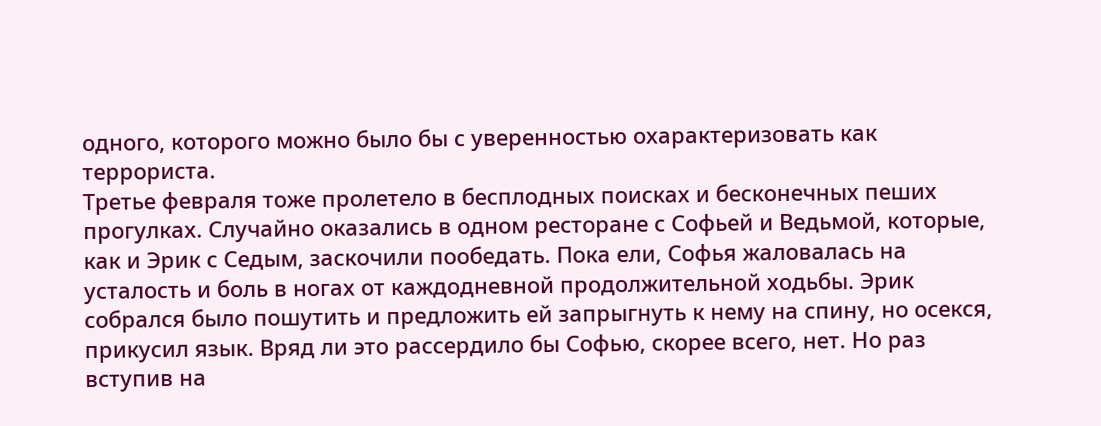одного, которого можно было бы с уверенностью охарактеризовать как террориста.
Третье февраля тоже пролетело в бесплодных поисках и бесконечных пеших прогулках. Случайно оказались в одном ресторане с Софьей и Ведьмой, которые, как и Эрик с Седым, заскочили пообедать. Пока ели, Софья жаловалась на усталость и боль в ногах от каждодневной продолжительной ходьбы. Эрик собрался было пошутить и предложить ей запрыгнуть к нему на спину, но осекся, прикусил язык. Вряд ли это рассердило бы Софью, скорее всего, нет. Но раз вступив на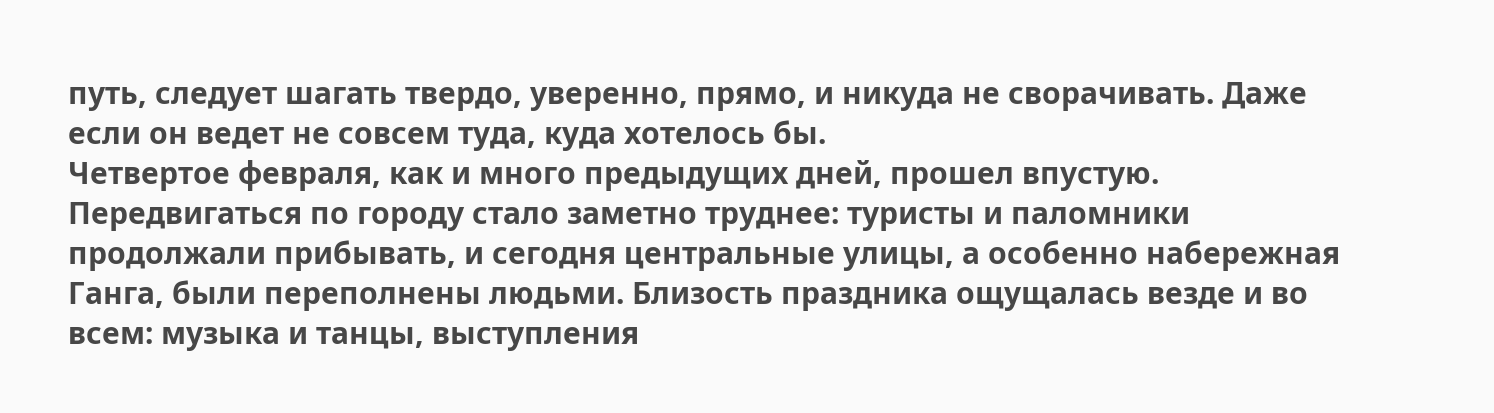путь, следует шагать твердо, уверенно, прямо, и никуда не сворачивать. Даже если он ведет не совсем туда, куда хотелось бы.
Четвертое февраля, как и много предыдущих дней, прошел впустую. Передвигаться по городу стало заметно труднее: туристы и паломники продолжали прибывать, и сегодня центральные улицы, а особенно набережная Ганга, были переполнены людьми. Близость праздника ощущалась везде и во всем: музыка и танцы, выступления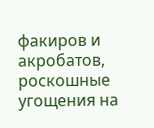факиров и акробатов, роскошные угощения на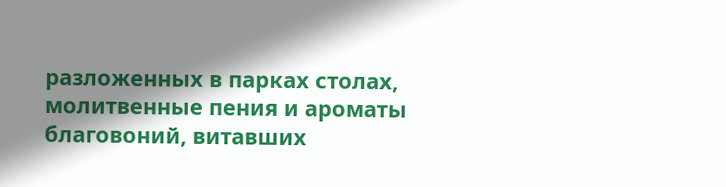разложенных в парках столах, молитвенные пения и ароматы благовоний, витавших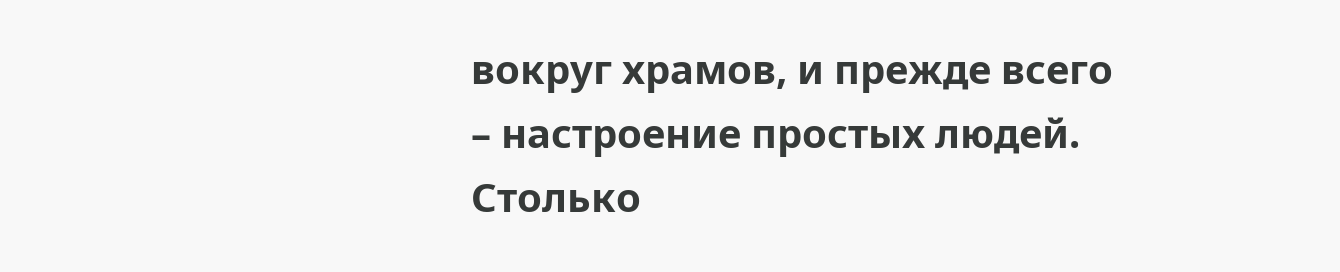вокруг храмов, и прежде всего – настроение простых людей. Столько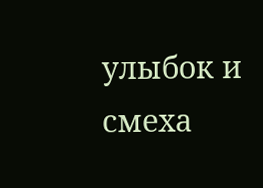улыбок и смеха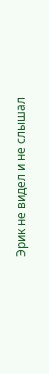Эрик не видел и не слышал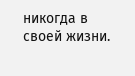никогда в своей жизни.